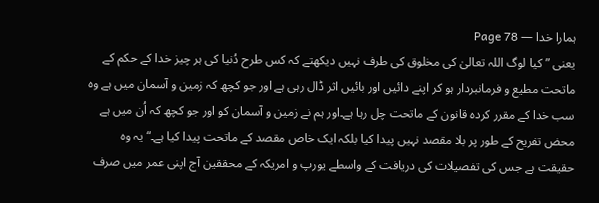ہمارا خدا — Page 78
یعنی ” کیا لوگ اللہ تعالیٰ کی مخلوق کی طرف نہیں دیکھتے کہ کس طرح دُنیا کی ہر چیز خدا کے حکم کے ماتحت مطیع و فرمانبردار ہو کر اپنے دائیں اور بائیں اثر ڈال رہی ہے اور جو کچھ کہ زمین و آسمان میں ہے وہ سب خدا کے مقرر کردہ قانون کے ماتحت چل رہا ہے۔اور ہم نے زمین و آسمان کو اور جو کچھ کہ اُن میں ہے محض تفریح کے طور پر بلا مقصد نہیں پیدا کیا بلکہ ایک خاص مقصد کے ماتحت پیدا کیا ہے۔“ یہ وہ حقیقت ہے جس کی تفصیلات کی دریافت کے واسطے یورپ و امریکہ کے محققین آج اپنی عمر میں صرف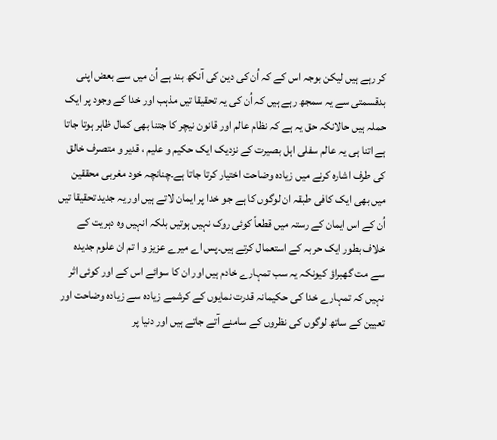کر رہے ہیں لیکن بوجہ اس کے کہ اُن کی دین کی آنکھ بند ہے اُن میں سے بعض اپنی بدقسمتی سے یہ سمجھ رہے ہیں کہ اُن کی یہ تحقیقا تیں مذہب اور خدا کے وجود پر ایک حملہ ہیں حالانکہ حق یہ ہے کہ نظام عالم اور قانون نیچر کا جتنا بھی کمال ظاہر ہوتا جاتا ہے اتنا ہی یہ عالم سفلی اہل بصیرت کے نزدیک ایک حکیم و علیم ، قدیر و متصرف خالق کی طرف اشارہ کرنے میں زیادہ وضاحت اختیار کرتا جاتا ہے۔چنانچہ خود مغربی محققین میں بھی ایک کافی طبقہ ان لوگوں کا ہے جو خدا پر ایمان لاتے ہیں اور یہ جدید تحقیقا تیں اُن کے اس ایمان کے رستہ میں قطعاً کوئی روک نہیں ہوتیں بلکہ انہیں وہ دہریت کے خلاف بطور ایک حربہ کے استعمال کرتے ہیں۔پس اے میرے عزیز و ا تم ان علوم جدیدہ سے مت گھبراؤ کیونکہ یہ سب تمہارے خادم ہیں اور ان کا سوائے اس کے اور کوئی اثر نہیں کہ تمہارے خدا کی حکیمانہ قدرت نمایوں کے کرشمے زیادہ سے زیادہ وضاحت اور تعیین کے ساتھ لوگوں کی نظروں کے سامنے آتے جاتے ہیں اور دنیا پر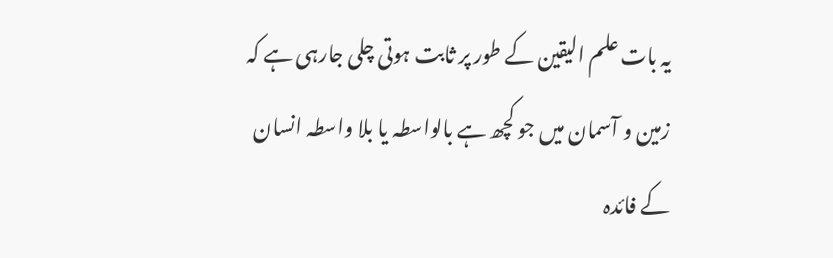یہ بات علم الیقین کے طور پر ثابت ہوتی چلی جارہی ہے کہ زمین و آسمان میں جو کچھ ہے بالواسطہ یا بلا واسطہ انسان کے فائدہ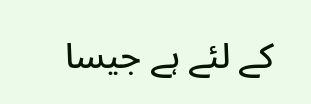کے لئے ہے جیسا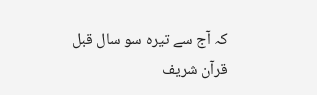کہ آج سے تیرہ سو سال قبل قرآن شریف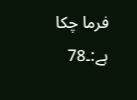فرما چکا ہے:۔78